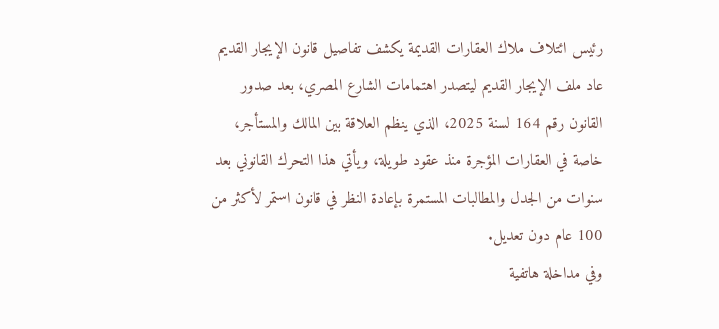رئيس ائتلاف ملاك العقارات القديمة يكشف تفاصيل قانون الإيجار القديم
عاد ملف الإيجار القديم ليتصدر اهتمامات الشارع المصري، بعد صدور القانون رقم 164 لسنة 2025، الذي ينظم العلاقة بين المالك والمستأجر، خاصة في العقارات المؤجرة منذ عقود طويلة، ويأتي هذا التحرك القانوني بعد سنوات من الجدل والمطالبات المستمرة بإعادة النظر في قانون استمر لأكثر من 100 عام دون تعديل.
وفي مداخلة هاتفية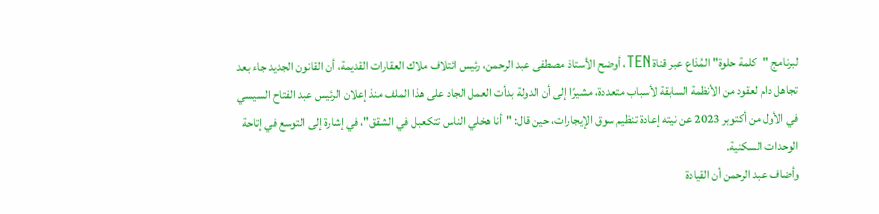لبرنامج "كلمة حلوة" المُذاع عبر قناة TEN، أوضح الأستاذ مصطفى عبد الرحمن، رئيس ائتلاف ملاك العقارات القديمة، أن القانون الجديد جاء بعد تجاهل دام لعقود من الأنظمة السابقة لأسباب متعددة، مشيرًا إلى أن الدولة بدأت العمل الجاد على هذا الملف منذ إعلان الرئيس عبد الفتاح السيسي في الأول من أكتوبر 2023 عن نيته إعادة تنظيم سوق الإيجارات، حين قال: "أنا هخلي الناس تتكعبل في الشقق"، في إشارة إلى التوسع في إتاحة الوحدات السكنية.
وأضاف عبد الرحمن أن القيادة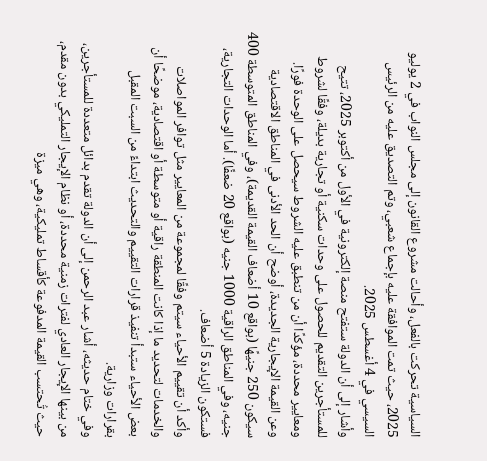السياسية تحركت بالفعل، وأحالت مشروع القانون إلى مجلس النواب في 2 يوليو 2025، حيث تمت الموافقة عليه بإجماع شعبي، وتم التصديق عليه من الرئيس السيسي في 4 أغسطس 2025.
وأشار إلى أن الدولة ستفتح منصة إلكترونية في الأول من أكتوبر 2025، تتيح للمستأجرين التقديم للحصول على وحدات سكنية أو تجارية بديلة، وفقًا لشروط ومعايير محددة، مؤكدًا أن من تنطبق عليه الشروط سيحصل على الوحدة فورًا.
وعن القيمة الإيجارية الجديدة، أوضح أن الحد الأدنى في المناطق الاقتصادية سيكون 250 جنيهًا (بواقع 10 أضعاف القيمة القديمة)، وفي المناطق المتوسطة 400 جنيه، وفي المناطق الراقية 1000 جنيه (بواقع 20 ضعفًا). أما الوحدات التجارية، فستكون الزيادة 5 أضعاف.
وأكد أن تقييم الأحياء سيتم وفقًا لمجموعة من المعايير مثل توافر المواصلات والخدمات لتحديد ما إذا كانت المنطقة راقية أو متوسطة أو اقتصادية، موضحًا أن بعض الأحياء ستبدأ تنفيذ قرارات التقييم والتحديث ابتداءً من السبت المقبل بقرارات وزارية.
وفي ختام حديثه، أشار عبد الرحمن إلى أن الدولة تقدم بدائل متعددة للمستأجرين، من بينها الإيجار العادي لفترات زمنية محددة، أو نظام الإيجار التمليكي بدون مقدم، حيث تُحتسب القيمة المدفوعة كأقساط تمليكية، وهي ميزة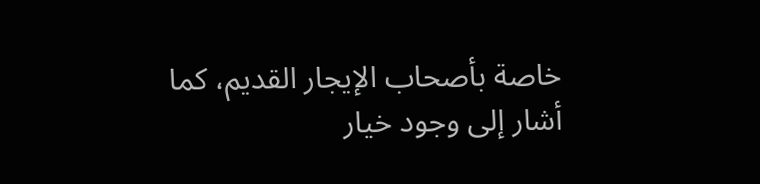خاصة بأصحاب الإيجار القديم، كما أشار إلى وجود خيار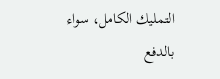التمليك الكامل، سواء بالدفع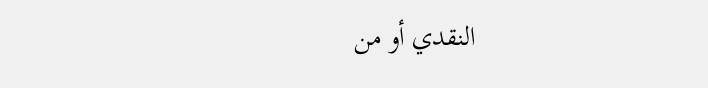النقدي أو من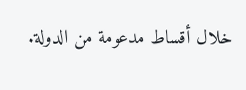خلال أقساط مدعومة من الدولة.